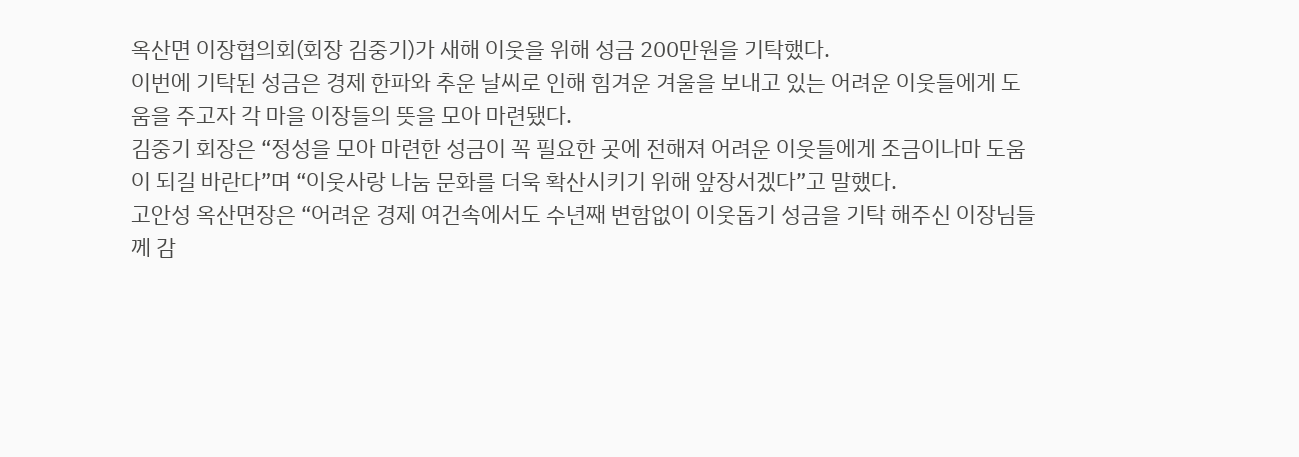옥산면 이장협의회(회장 김중기)가 새해 이웃을 위해 성금 200만원을 기탁했다.
이번에 기탁된 성금은 경제 한파와 추운 날씨로 인해 힘겨운 겨울을 보내고 있는 어려운 이웃들에게 도움을 주고자 각 마을 이장들의 뜻을 모아 마련됐다.
김중기 회장은 “정성을 모아 마련한 성금이 꼭 필요한 곳에 전해져 어려운 이웃들에게 조금이나마 도움이 되길 바란다”며 “이웃사랑 나눔 문화를 더욱 확산시키기 위해 앞장서겠다”고 말했다.
고안성 옥산면장은 “어려운 경제 여건속에서도 수년째 변함없이 이웃돕기 성금을 기탁 해주신 이장님들께 감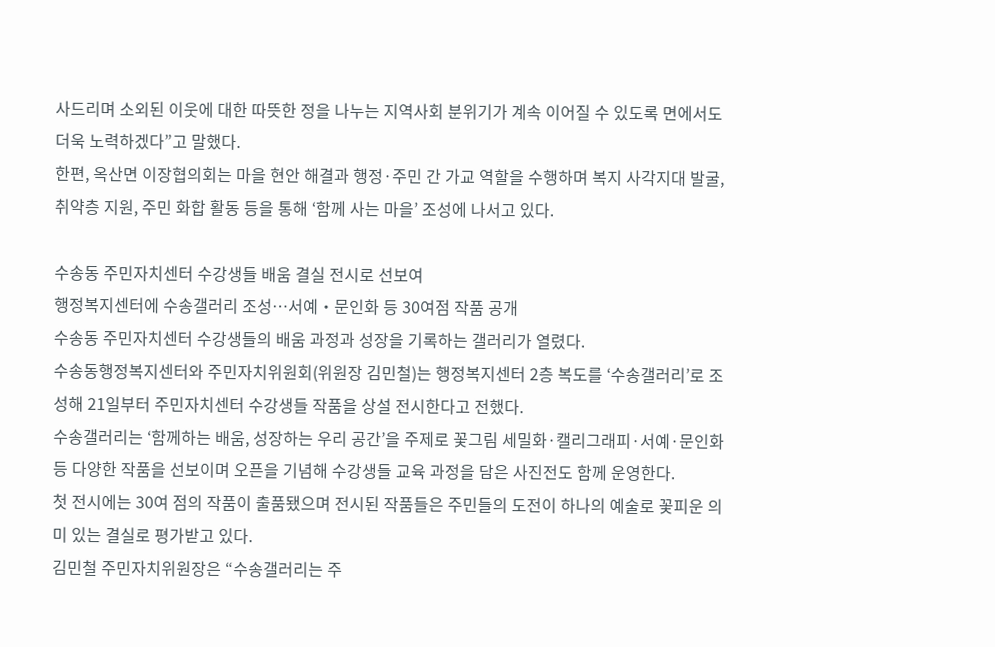사드리며 소외된 이웃에 대한 따뜻한 정을 나누는 지역사회 분위기가 계속 이어질 수 있도록 면에서도 더욱 노력하겠다”고 말했다.
한편, 옥산면 이장협의회는 마을 현안 해결과 행정·주민 간 가교 역할을 수행하며 복지 사각지대 발굴, 취약층 지원, 주민 화합 활동 등을 통해 ‘함께 사는 마을’ 조성에 나서고 있다.

수송동 주민자치센터 수강생들 배움 결실 전시로 선보여
행정복지센터에 수송갤러리 조성…서예‧문인화 등 30여점 작품 공개
수송동 주민자치센터 수강생들의 배움 과정과 성장을 기록하는 갤러리가 열렸다.
수송동행정복지센터와 주민자치위원회(위원장 김민철)는 행정복지센터 2층 복도를 ‘수송갤러리’로 조성해 21일부터 주민자치센터 수강생들 작품을 상설 전시한다고 전했다.
수송갤러리는 ‘함께하는 배움, 성장하는 우리 공간’을 주제로 꽃그림 세밀화·캘리그래피·서예·문인화 등 다양한 작품을 선보이며 오픈을 기념해 수강생들 교육 과정을 담은 사진전도 함께 운영한다.
첫 전시에는 30여 점의 작품이 출품됐으며 전시된 작품들은 주민들의 도전이 하나의 예술로 꽃피운 의미 있는 결실로 평가받고 있다.
김민철 주민자치위원장은 “수송갤러리는 주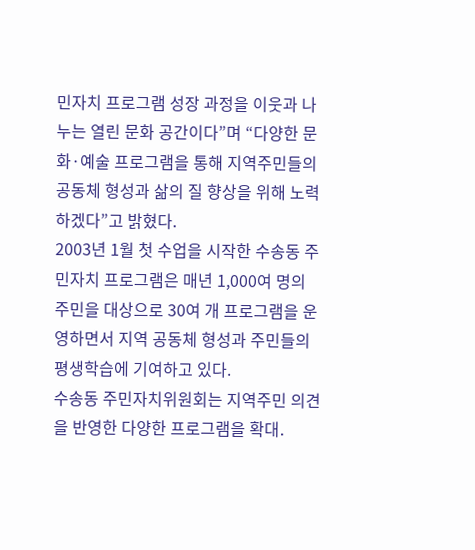민자치 프로그램 성장 과정을 이웃과 나누는 열린 문화 공간이다”며 “다양한 문화·예술 프로그램을 통해 지역주민들의 공동체 형성과 삶의 질 향상을 위해 노력하겠다”고 밝혔다.
2003년 1월 첫 수업을 시작한 수송동 주민자치 프로그램은 매년 1,000여 명의 주민을 대상으로 30여 개 프로그램을 운영하면서 지역 공동체 형성과 주민들의 평생학습에 기여하고 있다.
수송동 주민자치위원회는 지역주민 의견을 반영한 다양한 프로그램을 확대․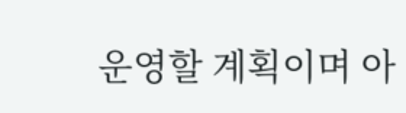운영할 계획이며 아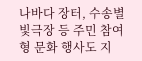나바다 장터, 수송별빛극장 등 주민 참여형 문화 행사도 지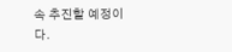속 추진할 예정이다.